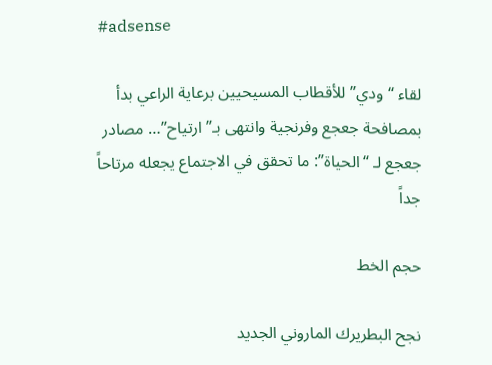#adsense

لقاء “ودي” للأقطاب المسيحيين برعاية الراعي بدأ بمصافحة جعجع وفرنجية وانتهى بـ”ارتياح”… مصادر جعجع لـ “الحياة”: ما تحقق في الاجتماع يجعله مرتاحاً جداً

حجم الخط

نجح البطريرك الماروني الجديد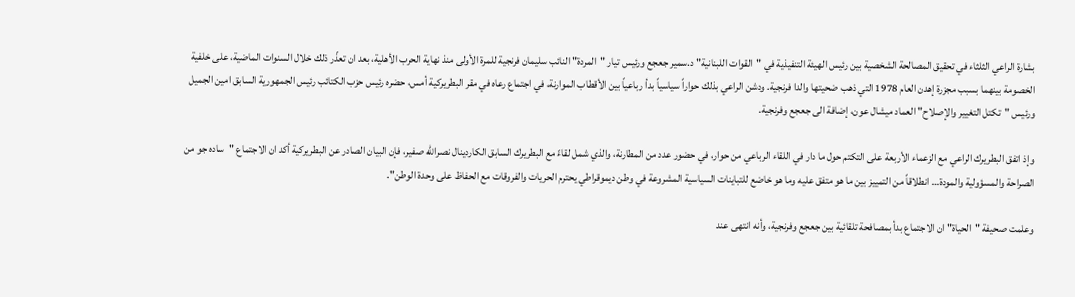بشارة الراعي الثلثاء في تحقيق المصالحة الشخصية بين رئيس الهيئة التنفيذية في "القوات اللبنانية" د.سمير جعجع ورئيس تيار "المردة" النائب سليمان فرنجية للمرة الأولى منذ نهاية الحرب الأهلية، بعد ان تعذّر ذلك خلال السنوات الماضية، على خلفية الخصومة بينهما بسبب مجزرة إهدن العام 1978 التي ذهب ضحيتها والدا فرنجية. ودشن الراعي بذلك حواراً سياسياً بدأ رباعياً بين الأقطاب الموارنة، في اجتماع رعاه في مقر البطريركية أمس، حضره رئيس حزب الكتائب رئيس الجمهورية السابق امين الجميل ورئيس "تكتل التغيير والإصلاح" العماد ميشال عون، إضافة الى جعجع وفرنجية.

وإذ اتفق البطريرك الراعي مع الزعماء الأربعة على التكتم حول ما دار في اللقاء الرباعي من حوار، في حضور عدد من المطارنة، والذي شمل لقاءً مع البطريرك السابق الكاردينال نصرالله صفير، فإن البيان الصادر عن البطريركية أكد ان الاجتماع "ساده جو من الصراحة والمسؤولية والمودة… انطلاقاً من التمييز بين ما هو متفق عليه وما هو خاضع للتباينات السياسية المشروعة في وطن ديموقراطي يحترم الحريات والفروقات مع الحفاظ على وحدة الوطن".

وعلمت صحيفة "الحياة" ان الاجتماع بدأ بمصافحة تلقائية بين جعجع وفرنجية، وأنه انتهى عند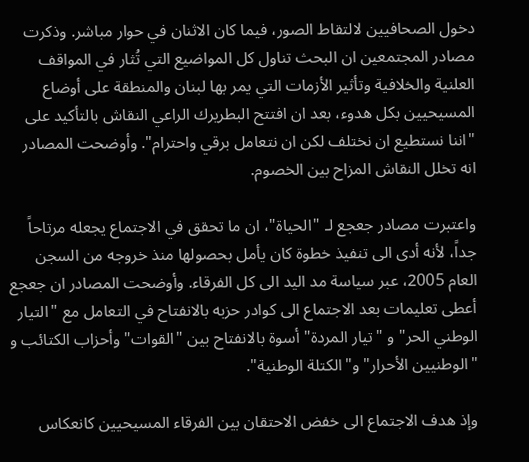دخول الصحافيين لالتقاط الصور، فيما كان الاثنان في حوار مباشر. وذكرت مصادر المجتمعين ان البحث تناول كل المواضيع التي تُثار في المواقف العلنية والخلافية وتأثير الأزمات التي يمر بها لبنان والمنطقة على أوضاع المسيحيين بكل هدوء، بعد ان افتتح البطريرك الراعي النقاش بالتأكيد على "اننا نستطيع ان نختلف لكن ان نتعامل برقي واحترام". وأوضحت المصادر انه تخلل النقاش المزاح بين الخصوم.

واعتبرت مصادر جعجع لـ "الحياة"، ان ما تحقق في الاجتماع يجعله مرتاحاً جداً، لأنه أدى الى تنفيذ خطوة كان يأمل بحصولها منذ خروجه من السجن العام 2005، عبر سياسة مد اليد الى كل الفرقاء. وأوضحت المصادر ان جعجع أعطى تعليمات بعد الاجتماع الى كوادر حزبه بالانفتاح في التعامل مع "التيار الوطني الحر" و "تيار المردة" أسوة بالانفتاح بين "القوات" وأحزاب الكتائب و "الوطنيين الأحرار" و"الكتلة الوطنية".

وإذ هدف الاجتماع الى خفض الاحتقان بين الفرقاء المسيحيين كانعكاس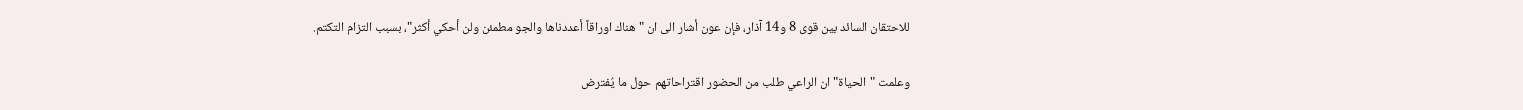للاحتقان السائد بين قوى 8 و14 آذار، فإن عون أشار الى ان "هناك اوراقاً أعددناها والجو مطمئن ولن أحكي أكثر"، بسبب التزام التكتم.

وعلمت "الحياة" ان الراعي طلب من الحضور اقتراحاتهم حول ما يُفترض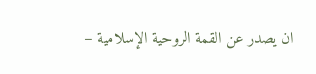ان يصدر عن القمة الروحية الإسلامية –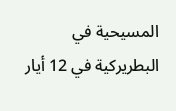المسيحية في البطريركية في 12 أيار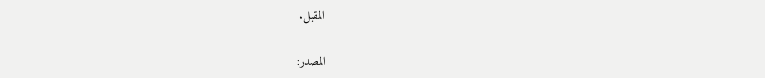المقبل.

المصدر: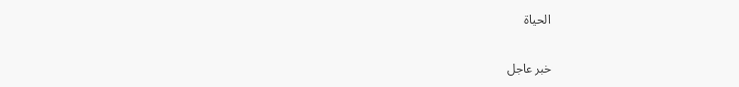الحياة

خبر عاجل